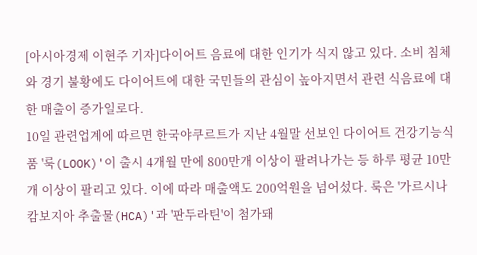[아시아경제 이현주 기자]다이어트 음료에 대한 인기가 식지 않고 있다. 소비 침체와 경기 불황에도 다이어트에 대한 국민들의 관심이 높아지면서 관련 식음료에 대한 매출이 증가일로다.
10일 관련업계에 따르면 한국야쿠르트가 지난 4월말 선보인 다이어트 건강기능식품 '룩(LOOK)'이 출시 4개월 만에 800만개 이상이 팔려나가는 등 하루 평균 10만개 이상이 팔리고 있다. 이에 따라 매출액도 200억원을 넘어섰다. 룩은 '가르시나 캄보지아 추출물(HCA)'과 '판두라틴'이 첨가돼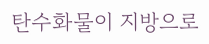탄수화물이 지방으로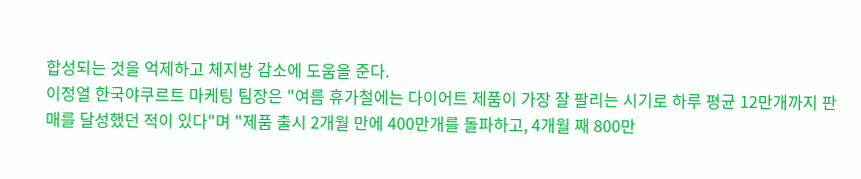합성되는 것을 억제하고 체지방 감소에 도움을 준다.
이정열 한국야쿠르트 마케팅 팀장은 "여름 휴가철에는 다이어트 제품이 가장 잘 팔리는 시기로 하루 평균 12만개까지 판매를 달성했던 적이 있다"며 "제품 출시 2개월 만에 400만개를 돌파하고, 4개월 째 800만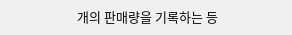개의 판매량을 기록하는 등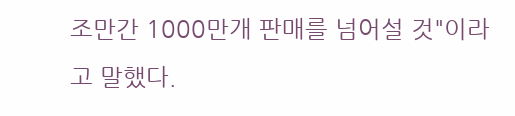조만간 1000만개 판매를 넘어설 것"이라고 말했다.